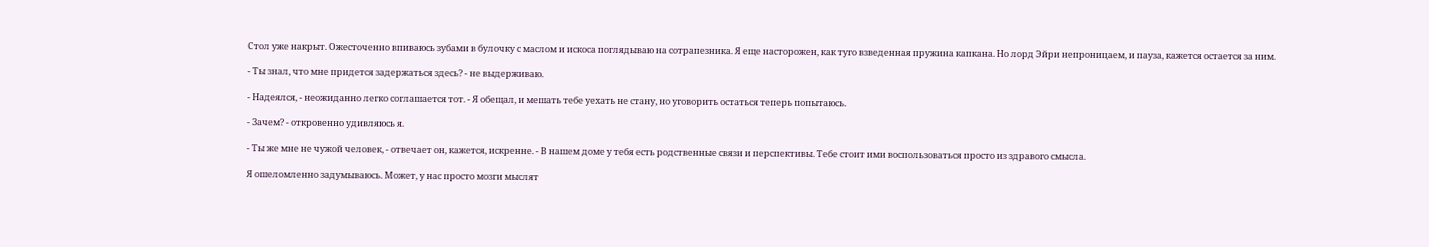Стол уже накрыт. Ожесточенно впиваюсь зубами в булочку с маслом и искоса поглядываю на сотрапезника. Я еще насторожен, как туго взведенная пружина капкана. Но лорд Эйри непроницаем, и пауза, кажется остается за ним.

- Ты знал, что мне придется задержаться здесь? - не выдерживаю.

- Надеялся, - неожиданно легко соглашается тот. - Я обещал, и мешать тебе уехать не стану, но уговорить остаться теперь попытаюсь.

- Зачем? - откровенно удивляюсь я.

- Ты же мне не чужой человек, - отвечает он, кажется, искренне. - В нашем доме у тебя есть родственные связи и перспективы. Тебе стоит ими воспользоваться просто из здравого смысла.

Я ошеломленно задумываюсь. Может, у нас просто мозги мыслят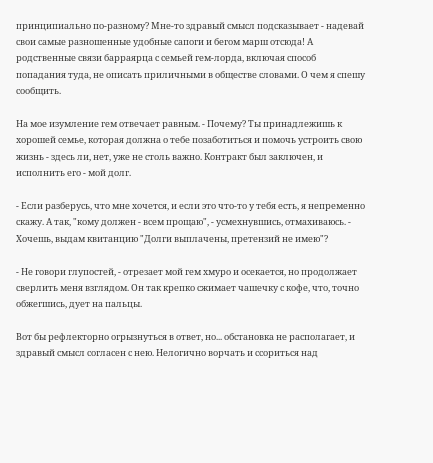принципиально по-разному? Мне-то здравый смысл подсказывает - надевай свои самые разношенные удобные сапоги и бегом марш отсюда! А родственные связи барраярца с семьей гем-лорда, включая способ попадания туда, не описать приличными в обществе словами. О чем я спешу сообщить.

На мое изумление гем отвечает равным. - Почему? Ты принадлежишь к хорошей семье, которая должна о тебе позаботиться и помочь устроить свою жизнь - здесь ли, нет, уже не столь важно. Контракт был заключен, и исполнить его - мой долг.

- Если разберусь, что мне хочется, и если это что-то у тебя есть, я непременно скажу. А так, "кому должен - всем прощаю", - усмехнувшись, отмахиваюсь. - Хочешь, выдам квитанцию "Долги выплачены, претензий не имею"?

- Не говори глупостей, - отрезает мой гем хмуро и осекается, но продолжает сверлить меня взглядом. Он так крепко сжимает чашечку с кофе, что, точно обжегшись, дует на пальцы.

Вот бы рефлекторно огрызнуться в ответ, но... обстановка не располагает, и здравый смысл согласен с нею. Нелогично ворчать и ссориться над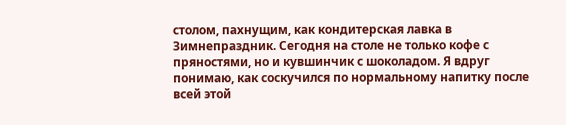столом, пахнущим, как кондитерская лавка в Зимнепраздник. Сегодня на столе не только кофе с пряностями, но и кувшинчик с шоколадом. Я вдруг понимаю, как соскучился по нормальному напитку после всей этой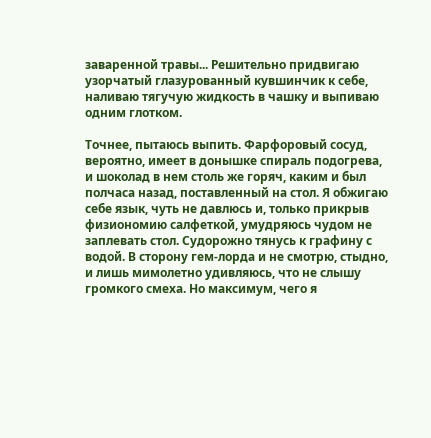заваренной травы... Решительно придвигаю узорчатый глазурованный кувшинчик к себе, наливаю тягучую жидкость в чашку и выпиваю одним глотком.

Точнее, пытаюсь выпить. Фарфоровый сосуд, вероятно, имеет в донышке спираль подогрева, и шоколад в нем столь же горяч, каким и был полчаса назад, поставленный на стол. Я обжигаю себе язык, чуть не давлюсь и, только прикрыв физиономию салфеткой, умудряюсь чудом не заплевать стол. Судорожно тянусь к графину с водой. В сторону гем-лорда и не смотрю, стыдно, и лишь мимолетно удивляюсь, что не слышу громкого смеха. Но максимум, чего я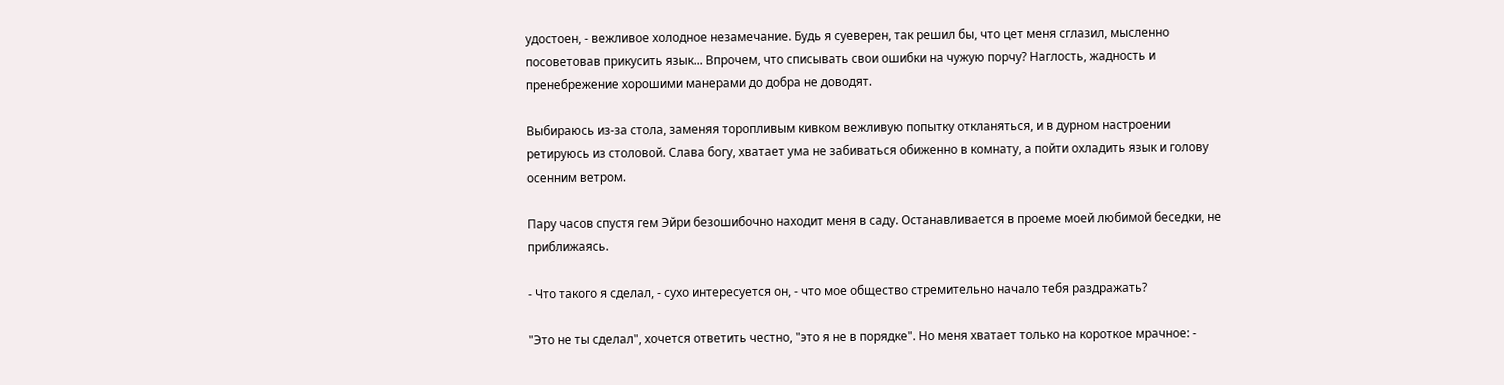удостоен, - вежливое холодное незамечание. Будь я суеверен, так решил бы, что цет меня сглазил, мысленно посоветовав прикусить язык... Впрочем, что списывать свои ошибки на чужую порчу? Наглость, жадность и пренебрежение хорошими манерами до добра не доводят.

Выбираюсь из-за стола, заменяя торопливым кивком вежливую попытку откланяться, и в дурном настроении ретируюсь из столовой. Слава богу, хватает ума не забиваться обиженно в комнату, а пойти охладить язык и голову осенним ветром.

Пару часов спустя гем Эйри безошибочно находит меня в саду. Останавливается в проеме моей любимой беседки, не приближаясь.

- Что такого я сделал, - сухо интересуется он, - что мое общество стремительно начало тебя раздражать?

"Это не ты сделал", хочется ответить честно, "это я не в порядке". Но меня хватает только на короткое мрачное: -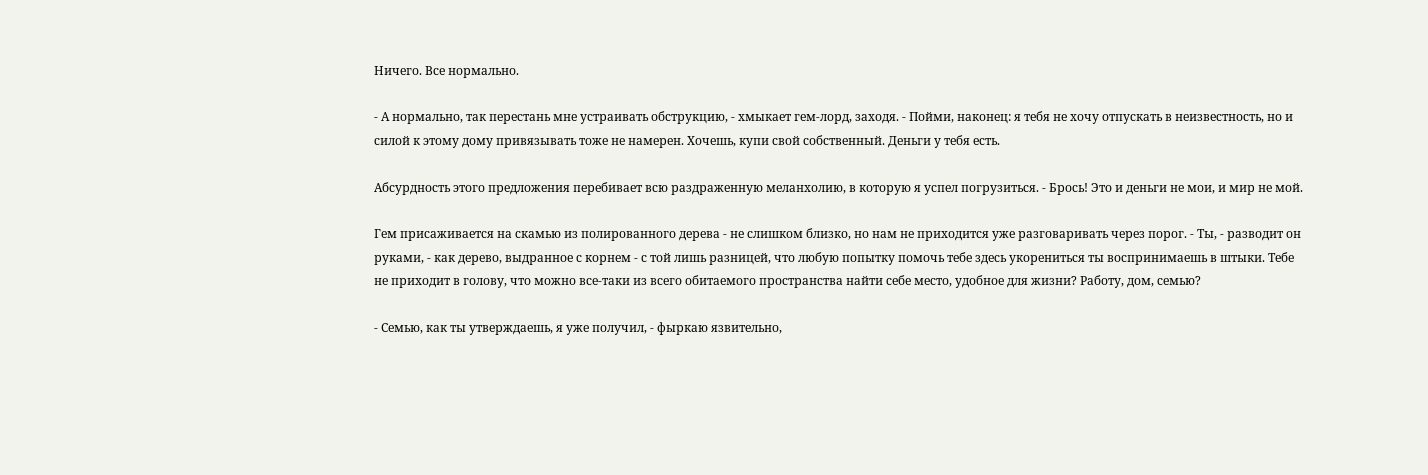Ничего. Все нормально.

- А нормально, так перестань мне устраивать обструкцию, - хмыкает гем-лорд, заходя. - Пойми, наконец: я тебя не хочу отпускать в неизвестность, но и силой к этому дому привязывать тоже не намерен. Хочешь, купи свой собственный. Деньги у тебя есть.

Абсурдность этого предложения перебивает всю раздраженную меланхолию, в которую я успел погрузиться. - Брось! Это и деньги не мои, и мир не мой.

Гем присаживается на скамью из полированного дерева - не слишком близко, но нам не приходится уже разговаривать через порог. - Ты, - разводит он руками, - как дерево, выдранное с корнем - с той лишь разницей, что любую попытку помочь тебе здесь укорениться ты воспринимаешь в штыки. Тебе не приходит в голову, что можно все-таки из всего обитаемого пространства найти себе место, удобное для жизни? Работу, дом, семью?

- Семью, как ты утверждаешь, я уже получил, - фыркаю язвительно,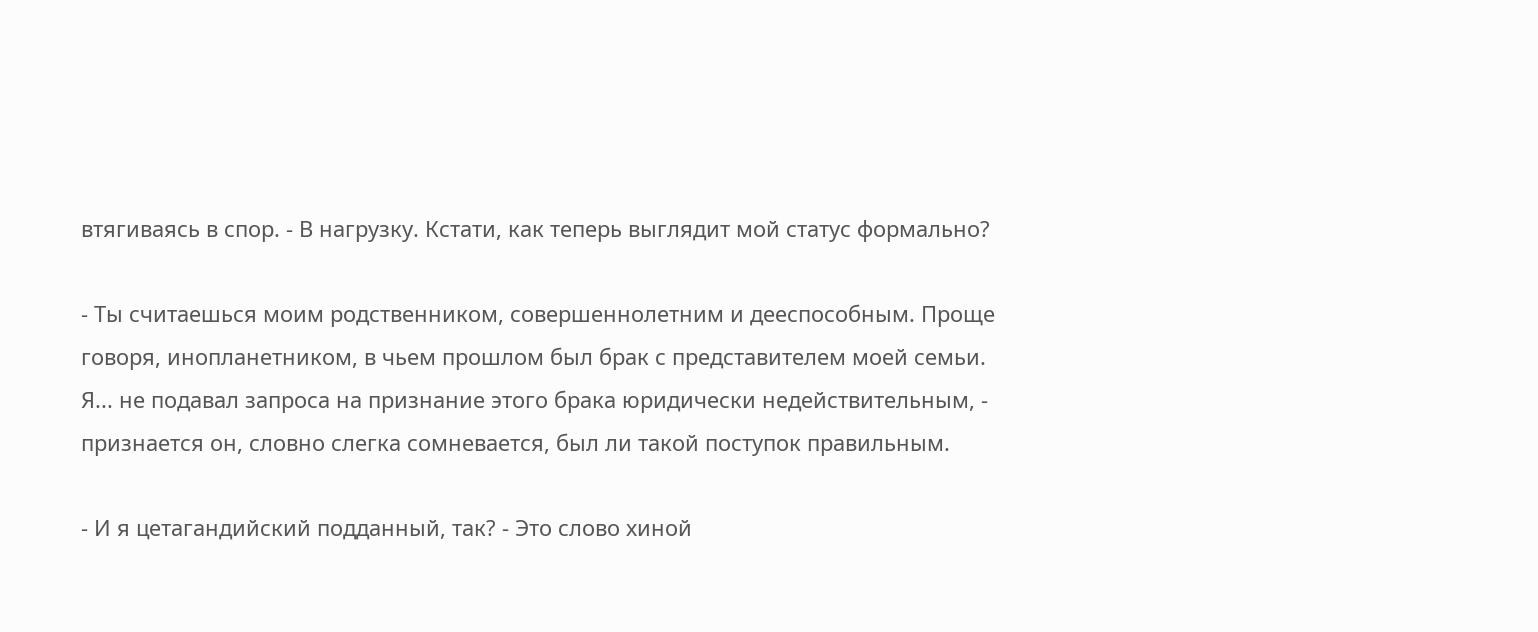втягиваясь в спор. - В нагрузку. Кстати, как теперь выглядит мой статус формально?

- Ты считаешься моим родственником, совершеннолетним и дееспособным. Проще говоря, инопланетником, в чьем прошлом был брак с представителем моей семьи. Я... не подавал запроса на признание этого брака юридически недействительным, - признается он, словно слегка сомневается, был ли такой поступок правильным.

- И я цетагандийский подданный, так? - Это слово хиной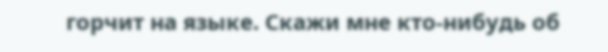горчит на языке. Скажи мне кто-нибудь об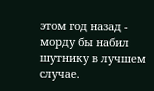этом год назад - морду бы набил шутнику в лучшем случае.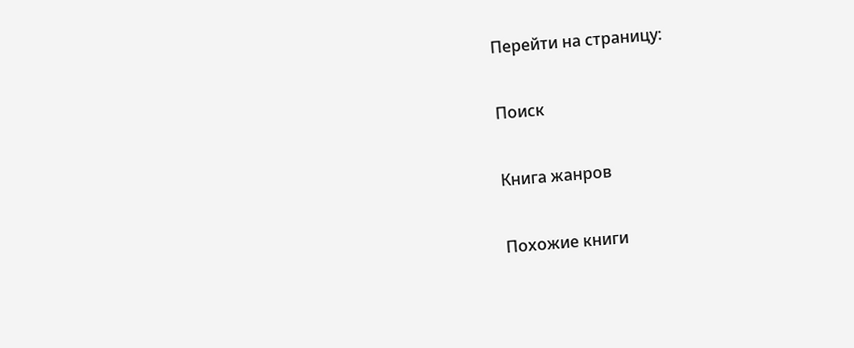Перейти на страницу:

Поиск

Книга жанров

Похожие книги